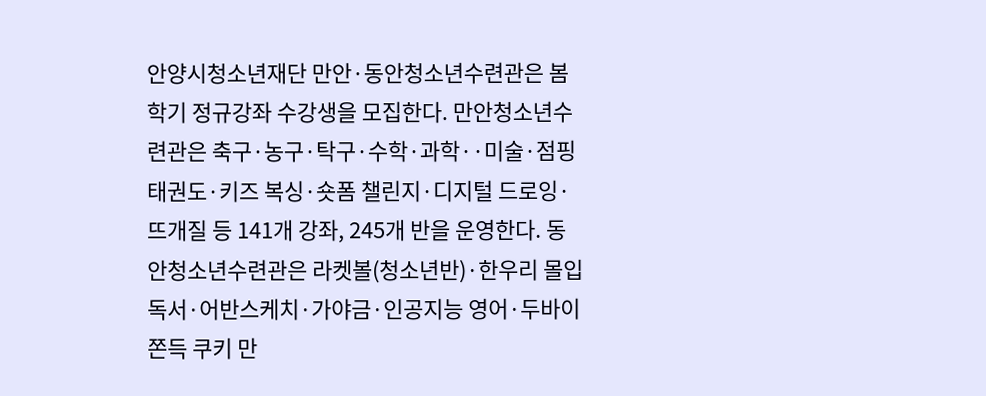안양시청소년재단 만안·동안청소년수련관은 봄학기 정규강좌 수강생을 모집한다. 만안청소년수련관은 축구·농구·탁구·수학·과학··미술·점핑 태권도·키즈 복싱·숏폼 챌린지·디지털 드로잉·뜨개질 등 141개 강좌, 245개 반을 운영한다. 동안청소년수련관은 라켓볼(청소년반)·한우리 몰입 독서·어반스케치·가야금·인공지능 영어·두바이 쫀득 쿠키 만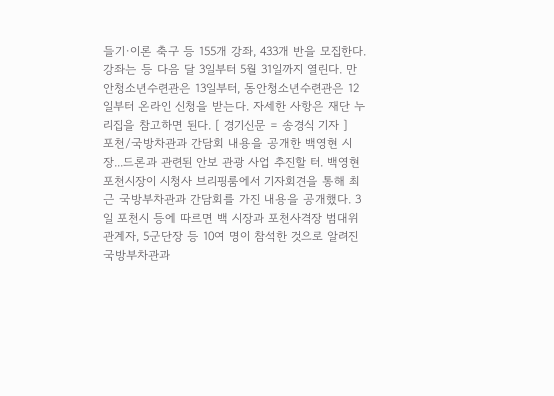들기·이론 축구 등 155개 강좌, 433개 반을 모집한다. 강좌는 등 다음 달 3일부터 5월 31일까지 열린다. 만안청소년수련관은 13일부터, 동안청소년수련관은 12일부터 온라인 신청을 받는다. 자세한 사항은 재단 누리집을 참고하면 된다. [ 경기신문 = 송경식 기자 ]
포천/국방차관과 간담회 내용을 공개한 백영현 시장...드론과 관련된 안보 관광 사업 추진할 터. 백영현 포천시장이 시청사 브리핑룸에서 기자회견을 통해 최근 국방부차관과 간담회를 가진 내용을 공개했다. 3일 포천시 등에 따르면 백 시장과 포천사격장 범대위 관계자, 5군단장 등 10여 명이 참석한 것으로 알려진 국방부차관과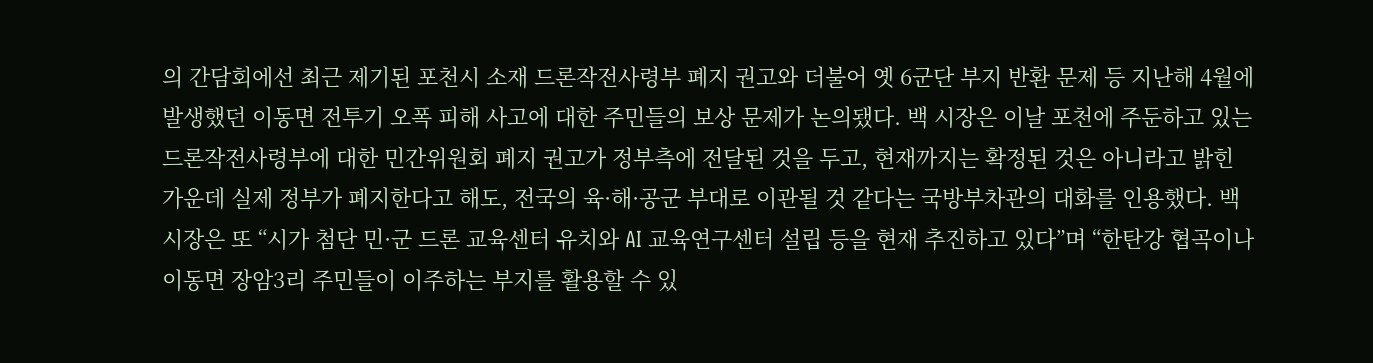의 간담회에선 최근 제기된 포천시 소재 드론작전사령부 폐지 권고와 더불어 옛 6군단 부지 반환 문제 등 지난해 4월에 발생했던 이동면 전투기 오폭 피해 사고에 대한 주민들의 보상 문제가 논의됐다. 백 시장은 이날 포천에 주둔하고 있는 드론작전사령부에 대한 민간위원회 폐지 권고가 정부측에 전달된 것을 두고, 현재까지는 확정된 것은 아니라고 밝힌 가운데 실제 정부가 폐지한다고 해도, 전국의 육·해·공군 부대로 이관될 것 같다는 국방부차관의 대화를 인용했다. 백 시장은 또 “시가 첨단 민·군 드론 교육센터 유치와 AI 교육연구센터 설립 등을 현재 추진하고 있다”며 “한탄강 협곡이나 이동면 장암3리 주민들이 이주하는 부지를 활용할 수 있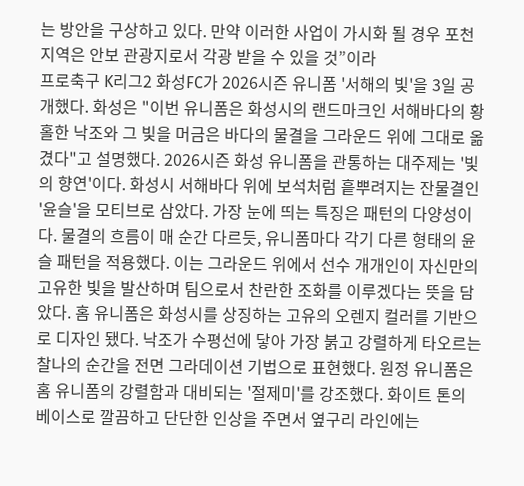는 방안을 구상하고 있다. 만약 이러한 사업이 가시화 될 경우 포천지역은 안보 관광지로서 각광 받을 수 있을 것”이라
프로축구 K리그2 화성FC가 2026시즌 유니폼 '서해의 빛'을 3일 공개했다. 화성은 "이번 유니폼은 화성시의 랜드마크인 서해바다의 황홀한 낙조와 그 빛을 머금은 바다의 물결을 그라운드 위에 그대로 옮겼다"고 설명했다. 2026시즌 화성 유니폼을 관통하는 대주제는 '빛의 향연'이다. 화성시 서해바다 위에 보석처럼 흩뿌려지는 잔물결인 '윤슬'을 모티브로 삼았다. 가장 눈에 띄는 특징은 패턴의 다양성이다. 물결의 흐름이 매 순간 다르듯, 유니폼마다 각기 다른 형태의 윤슬 패턴을 적용했다. 이는 그라운드 위에서 선수 개개인이 자신만의 고유한 빛을 발산하며 팀으로서 찬란한 조화를 이루겠다는 뜻을 담았다. 홈 유니폼은 화성시를 상징하는 고유의 오렌지 컬러를 기반으로 디자인 됐다. 낙조가 수평선에 닿아 가장 붉고 강렬하게 타오르는 찰나의 순간을 전면 그라데이션 기법으로 표현했다. 원정 유니폼은 홈 유니폼의 강렬함과 대비되는 '절제미'를 강조했다. 화이트 톤의 베이스로 깔끔하고 단단한 인상을 주면서 옆구리 라인에는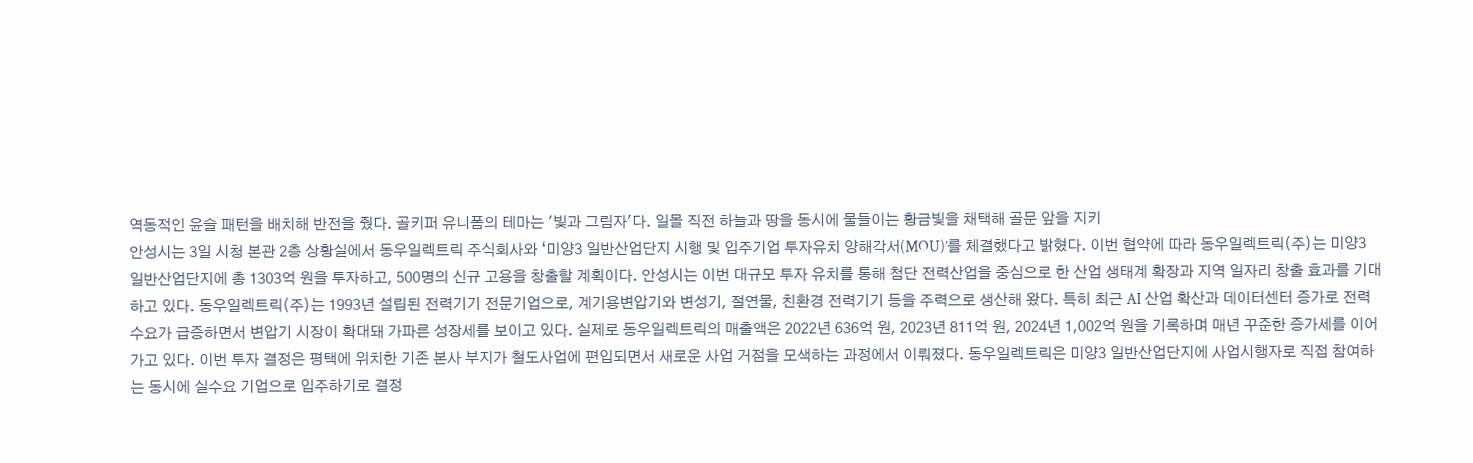역동적인 윤슬 패턴을 배치해 반전을 줬다. 골키퍼 유니폼의 테마는 '빛과 그림자'다. 일몰 직전 하늘과 땅을 동시에 물들이는 황금빛을 채택해 골문 앞을 지키
안성시는 3일 시청 본관 2층 상황실에서 동우일렉트릭 주식회사와 ‘미양3 일반산업단지 시행 및 입주기업 투자유치 양해각서(MOU)’를 체결했다고 밝혔다. 이번 협약에 따라 동우일렉트릭(주)는 미양3 일반산업단지에 총 1303억 원을 투자하고, 500명의 신규 고용을 창출할 계획이다. 안성시는 이번 대규모 투자 유치를 통해 첨단 전력산업을 중심으로 한 산업 생태계 확장과 지역 일자리 창출 효과를 기대하고 있다. 동우일렉트릭(주)는 1993년 설립된 전력기기 전문기업으로, 계기용변압기와 변성기, 절연물, 친환경 전력기기 등을 주력으로 생산해 왔다. 특히 최근 AI 산업 확산과 데이터센터 증가로 전력 수요가 급증하면서 변압기 시장이 확대돼 가파른 성장세를 보이고 있다. 실제로 동우일렉트릭의 매출액은 2022년 636억 원, 2023년 811억 원, 2024년 1,002억 원을 기록하며 매년 꾸준한 증가세를 이어가고 있다. 이번 투자 결정은 평택에 위치한 기존 본사 부지가 철도사업에 편입되면서 새로운 사업 거점을 모색하는 과정에서 이뤄졌다. 동우일렉트릭은 미양3 일반산업단지에 사업시행자로 직접 참여하는 동시에 실수요 기업으로 입주하기로 결정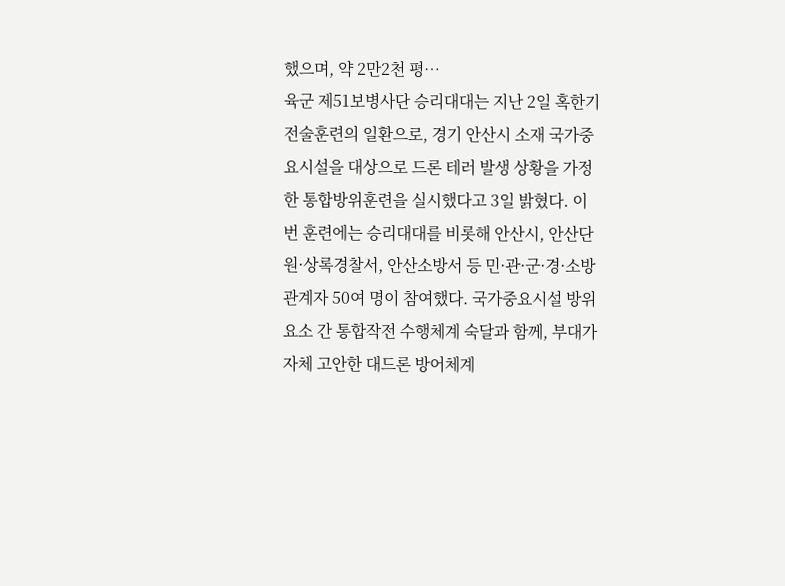했으며, 약 2만2천 평…
육군 제51보병사단 승리대대는 지난 2일 혹한기 전술훈련의 일환으로, 경기 안산시 소재 국가중요시설을 대상으로 드론 테러 발생 상황을 가정한 통합방위훈련을 실시했다고 3일 밝혔다. 이번 훈련에는 승리대대를 비롯해 안산시, 안산단원·상록경찰서, 안산소방서 등 민·관·군·경·소방 관계자 50여 명이 참여했다. 국가중요시설 방위 요소 간 통합작전 수행체계 숙달과 함께, 부대가 자체 고안한 대드론 방어체계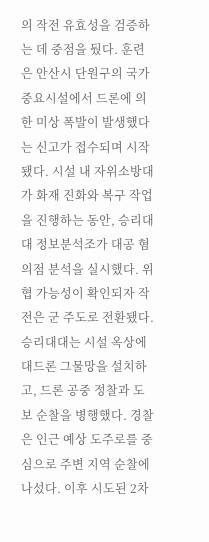의 작전 유효성을 검증하는 데 중점을 뒀다. 훈련은 안산시 단원구의 국가중요시설에서 드론에 의한 미상 폭발이 발생했다는 신고가 접수되며 시작됐다. 시설 내 자위소방대가 화재 진화와 복구 작업을 진행하는 동안, 승리대대 정보분석조가 대공 혐의점 분석을 실시했다. 위협 가능성이 확인되자 작전은 군 주도로 전환됐다. 승리대대는 시설 옥상에 대드론 그물망을 설치하고, 드론 공중 정찰과 도보 순찰을 병행했다. 경찰은 인근 예상 도주로를 중심으로 주변 지역 순찰에 나섰다. 이후 시도된 2차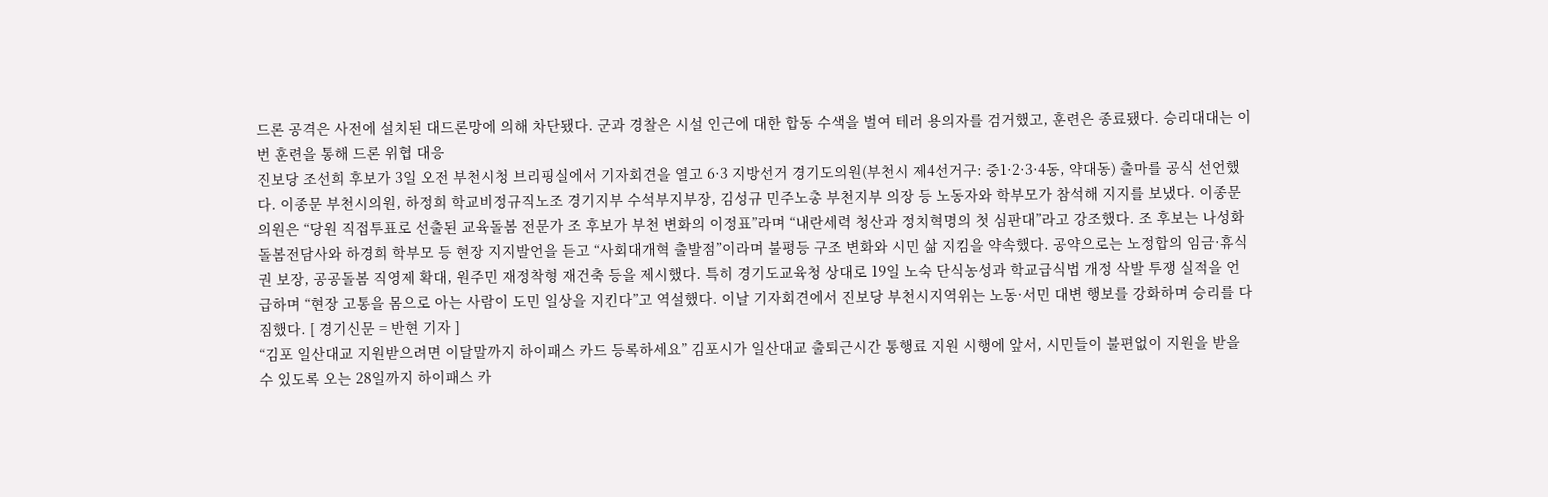드론 공격은 사전에 설치된 대드론망에 의해 차단됐다. 군과 경찰은 시설 인근에 대한 합동 수색을 벌여 테러 용의자를 검거했고, 훈련은 종료됐다. 승리대대는 이번 훈련을 통해 드론 위협 대응
진보당 조선희 후보가 3일 오전 부천시청 브리핑실에서 기자회견을 열고 6·3 지방선거 경기도의원(부천시 제4선거구: 중1·2·3·4동, 약대동) 출마를 공식 선언했다. 이종문 부천시의원, 하정희 학교비정규직노조 경기지부 수석부지부장, 김성규 민주노총 부천지부 의장 등 노동자와 학부모가 참석해 지지를 보냈다. 이종문 의원은 “당원 직접투표로 선출된 교육돌봄 전문가 조 후보가 부천 변화의 이정표”라며 “내란세력 청산과 정치혁명의 첫 심판대”라고 강조했다. 조 후보는 나성화 돌봄전담사와 하경희 학부모 등 현장 지지발언을 듣고 “사회대개혁 출발점”이라며 불평등 구조 변화와 시민 삶 지킴을 약속했다. 공약으로는 노정합의 임금·휴식권 보장, 공공돌봄 직영제 확대, 원주민 재정착형 재건축 등을 제시했다. 특히 경기도교육청 상대로 19일 노숙 단식농성과 학교급식법 개정 삭발 투쟁 실적을 언급하며 “현장 고통을 몸으로 아는 사람이 도민 일상을 지킨다”고 역설했다. 이날 기자회견에서 진보당 부천시지역위는 노동·서민 대변 행보를 강화하며 승리를 다짐했다. [ 경기신문 = 반현 기자 ]
“김포 일산대교 지원받으려면 이달말까지 하이패스 카드 등록하세요” 김포시가 일산대교 출퇴근시간 통행료 지원 시행에 앞서, 시민들이 불편없이 지원을 받을 수 있도록 오는 28일까지 하이패스 카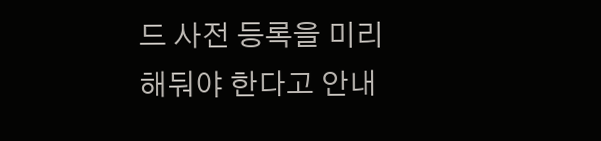드 사전 등록을 미리 해둬야 한다고 안내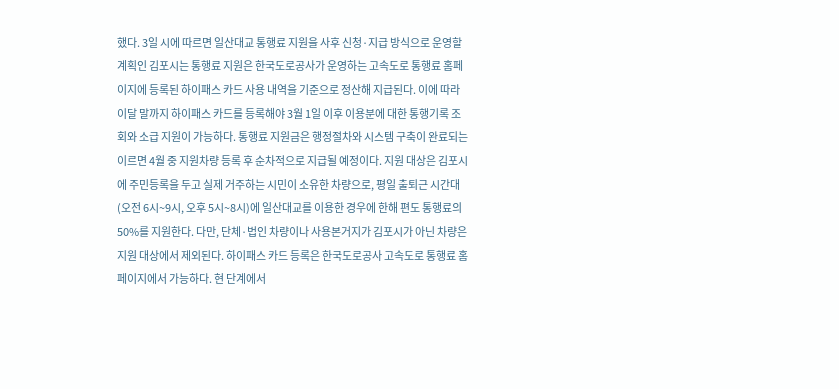했다. 3일 시에 따르면 일산대교 통행료 지원을 사후 신청·지급 방식으로 운영할 계획인 김포시는 통행료 지원은 한국도로공사가 운영하는 고속도로 통행료 홈페이지에 등록된 하이패스 카드 사용 내역을 기준으로 정산해 지급된다. 이에 따라 이달 말까지 하이패스 카드를 등록해야 3월 1일 이후 이용분에 대한 통행기록 조회와 소급 지원이 가능하다. 통행료 지원금은 행정절차와 시스템 구축이 완료되는 이르면 4월 중 지원차량 등록 후 순차적으로 지급될 예정이다. 지원 대상은 김포시에 주민등록을 두고 실제 거주하는 시민이 소유한 차량으로, 평일 출퇴근 시간대(오전 6시~9시, 오후 5시~8시)에 일산대교를 이용한 경우에 한해 편도 통행료의 50%를 지원한다. 다만, 단체·법인 차량이나 사용본거지가 김포시가 아닌 차량은 지원 대상에서 제외된다. 하이패스 카드 등록은 한국도로공사 고속도로 통행료 홈페이지에서 가능하다. 현 단계에서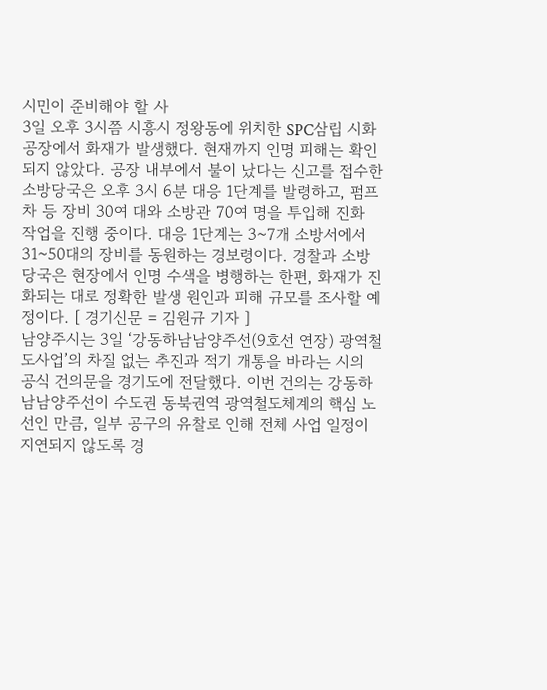시민이 준비해야 할 사
3일 오후 3시쯤 시흥시 정왕동에 위치한 SPC삼립 시화공장에서 화재가 발생했다. 현재까지 인명 피해는 확인되지 않았다. 공장 내부에서 불이 났다는 신고를 접수한 소방당국은 오후 3시 6분 대응 1단계를 발령하고, 펌프차 등 장비 30여 대와 소방관 70여 명을 투입해 진화 작업을 진행 중이다. 대응 1단계는 3~7개 소방서에서 31~50대의 장비를 동원하는 경보령이다. 경찰과 소방당국은 현장에서 인명 수색을 병행하는 한편, 화재가 진화되는 대로 정확한 발생 원인과 피해 규모를 조사할 예정이다. [ 경기신문 = 김원규 기자 ]
남양주시는 3일 ‘강동하남남양주선(9호선 연장) 광역철도사업’의 차질 없는 추진과 적기 개통을 바라는 시의 공식 건의문을 경기도에 전달했다. 이번 건의는 강동하남남양주선이 수도권 동북권역 광역철도체계의 핵심 노선인 만큼, 일부 공구의 유찰로 인해 전체 사업 일정이 지연되지 않도록 경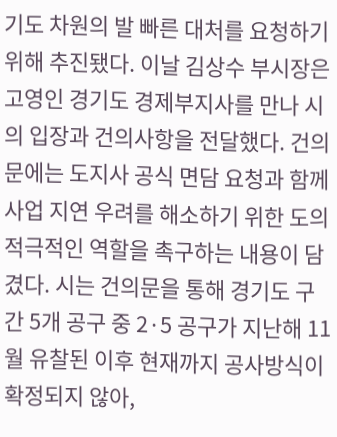기도 차원의 발 빠른 대처를 요청하기 위해 추진됐다. 이날 김상수 부시장은 고영인 경기도 경제부지사를 만나 시의 입장과 건의사항을 전달했다. 건의문에는 도지사 공식 면담 요청과 함께 사업 지연 우려를 해소하기 위한 도의 적극적인 역할을 촉구하는 내용이 담겼다. 시는 건의문을 통해 경기도 구간 5개 공구 중 2·5 공구가 지난해 11월 유찰된 이후 현재까지 공사방식이 확정되지 않아,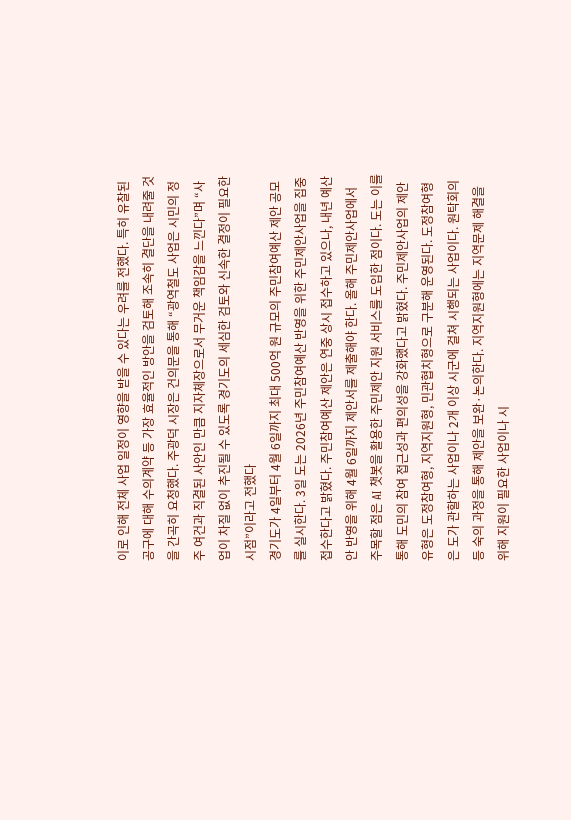이로 인해 전체 사업 일정이 영향을 받을 수 있다는 우려를 전했다. 특히 유찰된 공구에 대해 수의계약 등 가장 효율적인 방안을 검토해 조속히 결단을 내려줄 것을 간곡히 요청했다. 주광덕 시장은 건의문을 통해 “광역철도 사업은 시민의 정주 여건과 직결된 사안인 만큼 지자체장으로서 무거운 책임감을 느낀다”며 “사업이 차질 없이 추진될 수 있도록 경기도의 세심한 검토와 신속한 결정이 필요한 시점”이라고 전했다
경기도가 4일부터 4월 6일까지 최대 500억 원 규모의 주민참여예산 제안 공모를 실시한다. 3일 도는 2026년 주민참여예산 반영을 위한 주민제안사업을 집중 접수한다고 밝혔다. 주민참여예산 제안은 연중 상시 접수하고 있으나, 내년 예산안 반영을 위해 4월 6일까지 제안서를 제출해야 한다. 올해 주민제안사업에서 주목할 점은 AI 챗봇을 활용한 주민제안 지원 서비스를 도입한 점이다. 도는 이를 통해 도민의 참여 접근성과 편의성을 강화했다고 밝혔다. 주민제안사업의 제안유형은 도정참여형, 지역지원형, 민관협치형으로 구분해 운영된다. 도정참여형은 도가 관할하는 사업이나 2개 이상 시군에 걸쳐 시행되는 사업이다. 원탁회의 등 숙의 과정을 통해 제안을 보완·논의한다. 지역지원형에는 지역문제 해결을 위해 지원이 필요한 사업이나 시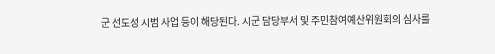군 선도성 시범 사업 등이 해당된다. 시군 담당부서 및 주민참여예산위원회의 심사를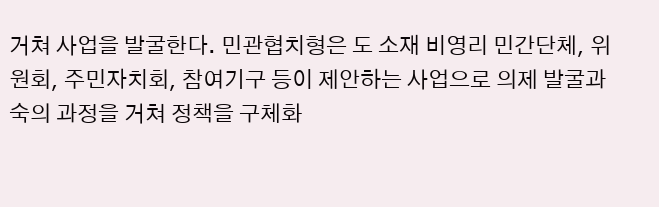거쳐 사업을 발굴한다. 민관협치형은 도 소재 비영리 민간단체, 위원회, 주민자치회, 참여기구 등이 제안하는 사업으로 의제 발굴과 숙의 과정을 거쳐 정책을 구체화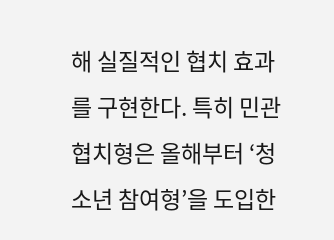해 실질적인 협치 효과를 구현한다. 특히 민관협치형은 올해부터 ‘청소년 참여형’을 도입한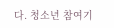다. 청소년 참여기